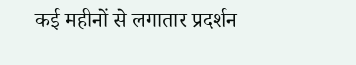कई महीनों से लगातार प्रदर्शन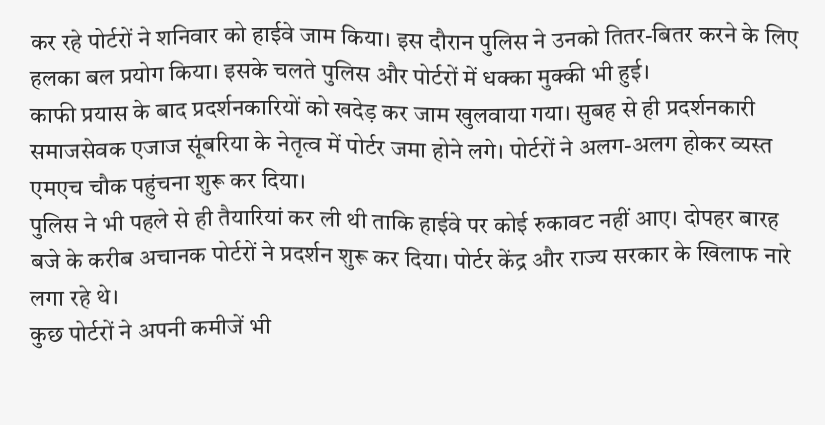कर रहे पोर्टरों ने शनिवार को हाईवे जाम किया। इस दौरान पुलिस ने उनको तितर-बितर करने के लिए हलका बल प्रयोग किया। इसके चलते पुलिस और पोर्टरों में धक्का मुक्की भी हुई।
काफी प्रयास के बाद प्रदर्शनकारियों को खदेड़ कर जाम खुलवाया गया। सुबह से ही प्रदर्शनकारी समाजसेवक एजाज सूंबरिया के नेतृत्व में पोर्टर जमा होने लगे। पोर्टरों ने अलग-अलग होकर व्यस्त एमएच चौक पहुंचना शुरू कर दिया।
पुलिस ने भी पहले से ही तैयारियां कर ली थी ताकि हाईवे पर कोई रुकावट नहीं आए। दोपहर बारह बजे के करीब अचानक पोर्टरों ने प्रदर्शन शुरू कर दिया। पोर्टर केंद्र और राज्य सरकार के खिलाफ नारे लगा रहे थे।
कुछ पोर्टरों ने अपनी कमीजें भी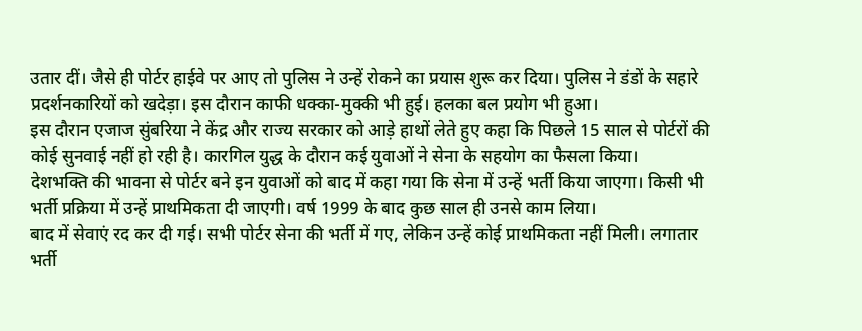उतार दीं। जैसे ही पोर्टर हाईवे पर आए तो पुलिस ने उन्हें रोकने का प्रयास शुरू कर दिया। पुलिस ने डंडों के सहारे प्रदर्शनकारियों को खदेड़ा। इस दौरान काफी धक्का-मुक्की भी हुई। हलका बल प्रयोग भी हुआ।
इस दौरान एजाज सुंबरिया ने केंद्र और राज्य सरकार को आड़े हाथों लेते हुए कहा कि पिछले 15 साल से पोर्टरों की कोई सुनवाई नहीं हो रही है। कारगिल युद्ध के दौरान कई युवाओं ने सेना के सहयोग का फैसला किया।
देशभक्ति की भावना से पोर्टर बने इन युवाओं को बाद में कहा गया कि सेना में उन्हें भर्ती किया जाएगा। किसी भी भर्ती प्रक्रिया में उन्हें प्राथमिकता दी जाएगी। वर्ष 1999 के बाद कुछ साल ही उनसे काम लिया।
बाद में सेवाएं रद कर दी गई। सभी पोर्टर सेना की भर्ती में गए, लेकिन उन्हें कोई प्राथमिकता नहीं मिली। लगातार भर्ती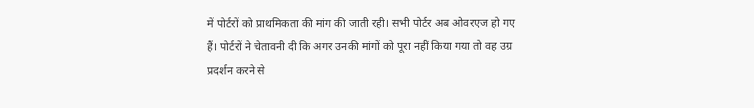में पोर्टरों को प्राथमिकता की मांग की जाती रही। सभी पोर्टर अब ओवरएज हो गए हैं। पोर्टरों ने चेतावनी दी कि अगर उनकी मांगों को पूरा नहीं किया गया तो वह उग्र प्रदर्शन करने से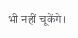भी नहीं चूकेंगे।